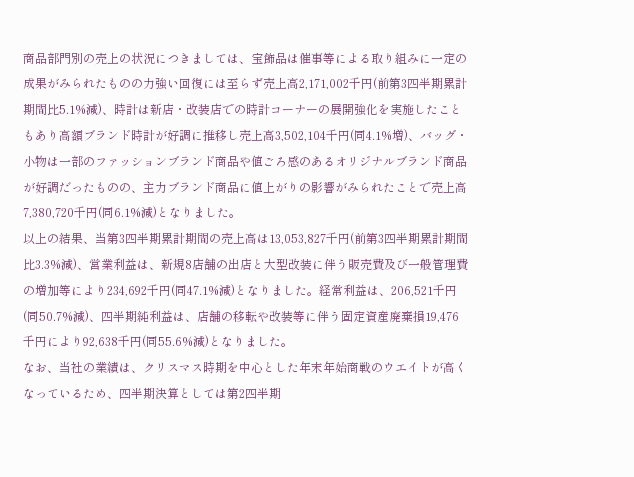商品部門別の売上の状況につきましては、宝飾品は催事等による取り組みに一定の成果がみられたものの力強い回復には至らず売上高2,171,002千円(前第3四半期累計期間比5.1%減)、時計は新店・改装店での時計コーナーの展開強化を実施したこともあり高額ブランド時計が好調に推移し売上高3,502,104千円(同4.1%増)、バッグ・小物は一部のファッションブランド商品や値ごろ感のあるオリジナルブランド商品が好調だったものの、主力ブランド商品に値上がりの影響がみられたことで売上高7,380,720千円(同6.1%減)となりました。
以上の結果、当第3四半期累計期間の売上高は13,053,827千円(前第3四半期累計期間比3.3%減)、営業利益は、新規8店舗の出店と大型改装に伴う販売費及び一般管理費の増加等により234,692千円(同47.1%減)となりました。経常利益は、206,521千円(同50.7%減)、四半期純利益は、店舗の移転や改装等に伴う固定資産廃棄損19,476千円により92,638千円(同55.6%減)となりました。
なお、当社の業績は、クリスマス時期を中心とした年末年始商戦のウエイトが高くなっているため、四半期決算としては第2四半期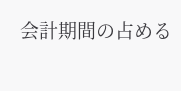会計期間の占める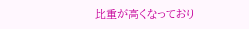比重が高くなっており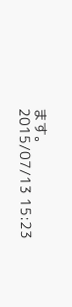ます。
2015/07/13 15:23